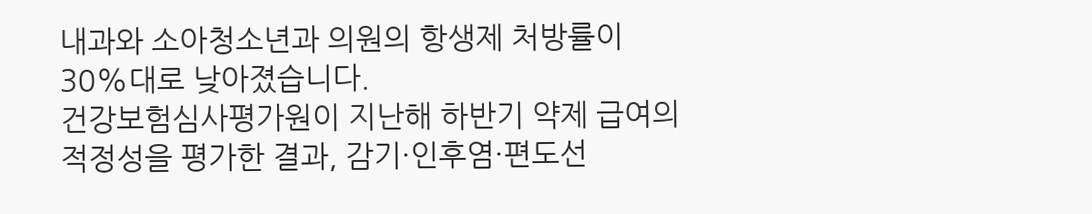내과와 소아청소년과 의원의 항생제 처방률이 30%대로 낮아졌습니다.
건강보험심사평가원이 지난해 하반기 약제 급여의 적정성을 평가한 결과, 감기·인후염·편도선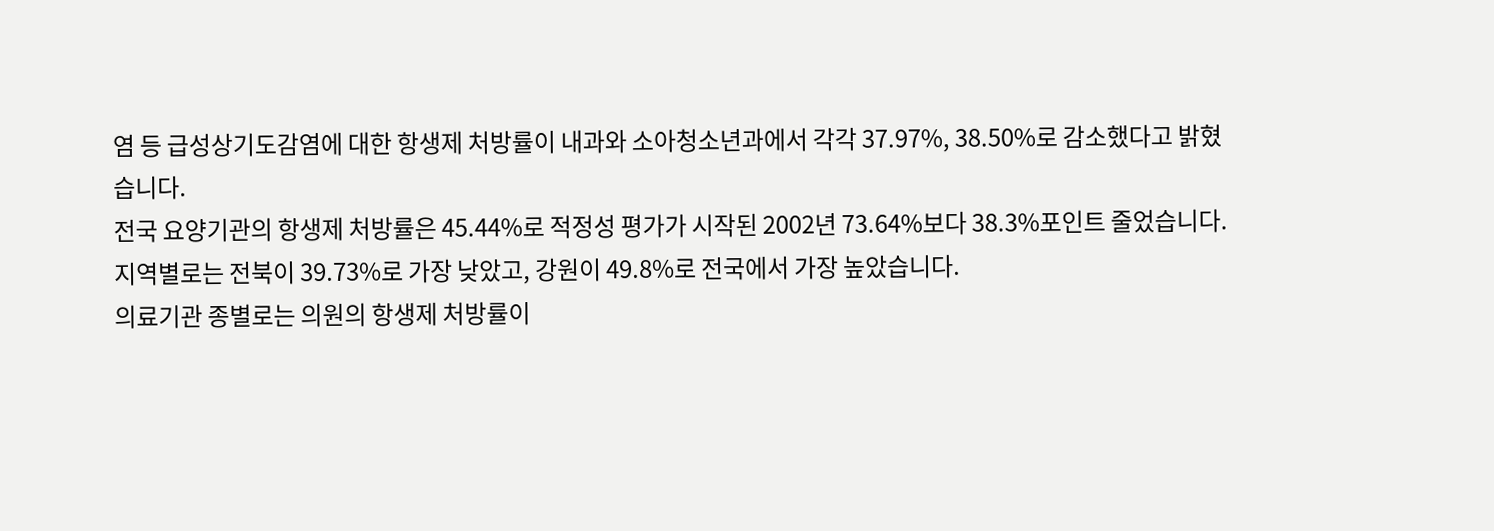염 등 급성상기도감염에 대한 항생제 처방률이 내과와 소아청소년과에서 각각 37.97%, 38.50%로 감소했다고 밝혔습니다.
전국 요양기관의 항생제 처방률은 45.44%로 적정성 평가가 시작된 2002년 73.64%보다 38.3%포인트 줄었습니다.
지역별로는 전북이 39.73%로 가장 낮았고, 강원이 49.8%로 전국에서 가장 높았습니다.
의료기관 종별로는 의원의 항생제 처방률이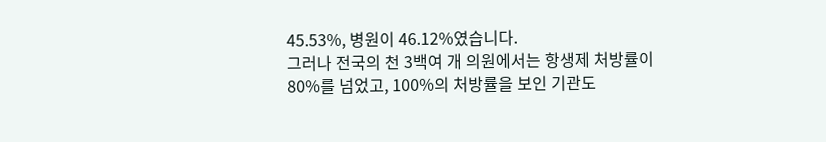45.53%, 병원이 46.12%였습니다.
그러나 전국의 천 3백여 개 의원에서는 항생제 처방률이 80%를 넘었고, 100%의 처방률을 보인 기관도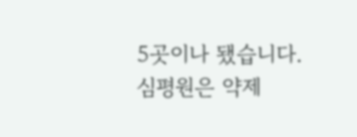5곳이나 됐습니다.
심평원은 약제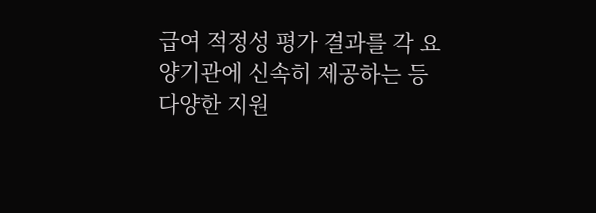급여 적정성 평가 결과를 각 요양기관에 신속히 제공하는 등 다양한 지원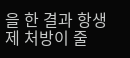을 한 결과 항생제 처방이 줄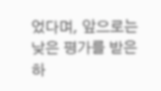었다며, 앞으로는 낮은 평가를 받은 하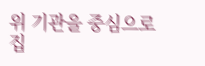위 기관을 중심으로 집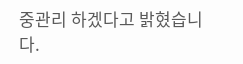중관리 하겠다고 밝혔습니다.